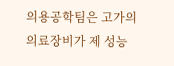의용공학팀은 고가의 의료장비가 제 성능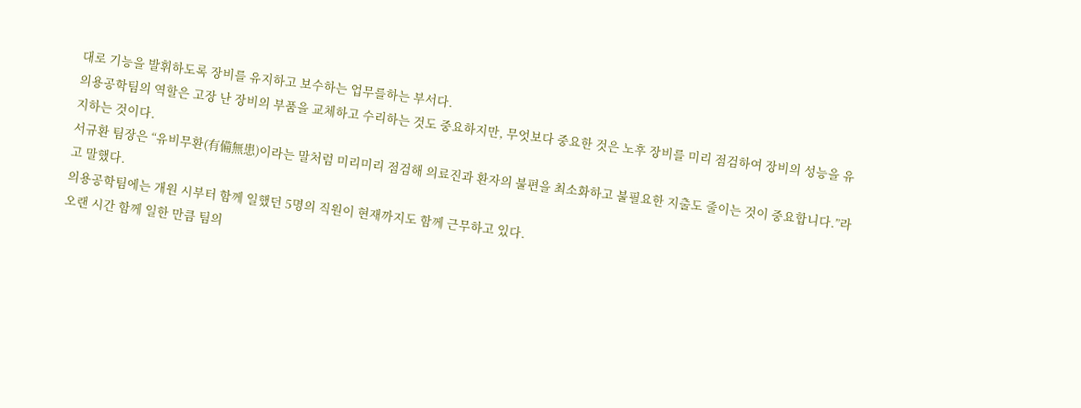대로 기능을 발휘하도록 장비를 유지하고 보수하는 업무를하는 부서다.
의용공학팀의 역할은 고장 난 장비의 부품을 교체하고 수리하는 것도 중요하지만, 무엇보다 중요한 것은 노후 장비를 미리 점검하여 장비의 성능을 유지하는 것이다.
서규환 팀장은 “유비무환(有備無患)이라는 말처럼 미리미리 점검해 의료진과 환자의 불편을 최소화하고 불필요한 지출도 줄이는 것이 중요합니다.”라고 말했다.
의용공학팀에는 개원 시부터 함께 일했던 5명의 직원이 현재까지도 함께 근무하고 있다.
오랜 시간 함께 일한 만큼 팀의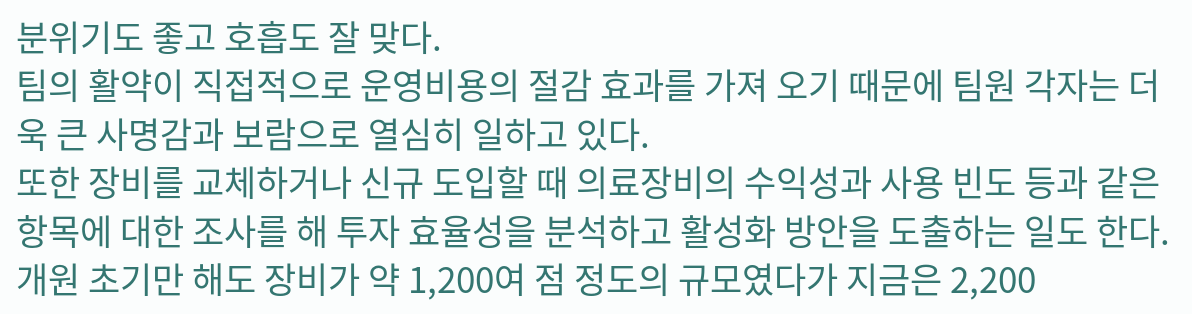분위기도 좋고 호흡도 잘 맞다.
팀의 활약이 직접적으로 운영비용의 절감 효과를 가져 오기 때문에 팀원 각자는 더욱 큰 사명감과 보람으로 열심히 일하고 있다.
또한 장비를 교체하거나 신규 도입할 때 의료장비의 수익성과 사용 빈도 등과 같은 항목에 대한 조사를 해 투자 효율성을 분석하고 활성화 방안을 도출하는 일도 한다.
개원 초기만 해도 장비가 약 1,200여 점 정도의 규모였다가 지금은 2,200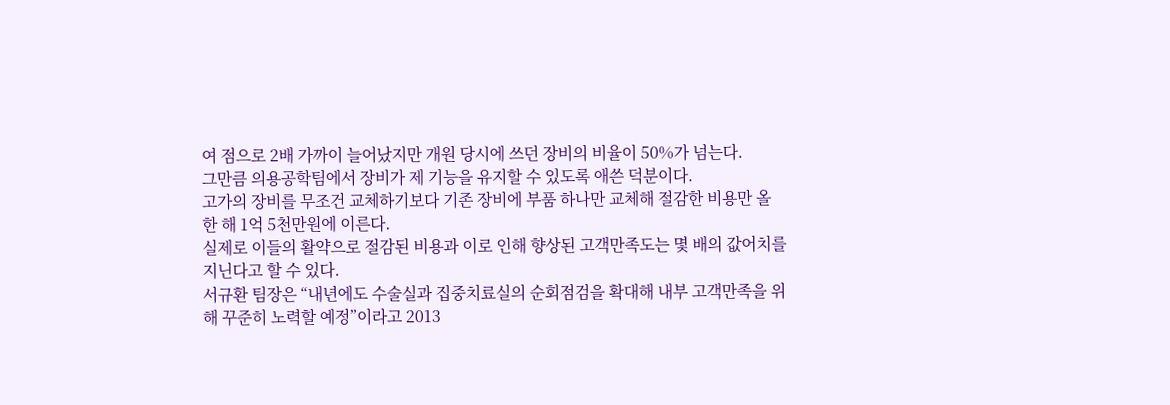여 점으로 2배 가까이 늘어났지만 개원 당시에 쓰던 장비의 비율이 50%가 넘는다.
그만큼 의용공학팀에서 장비가 제 기능을 유지할 수 있도록 애쓴 덕분이다.
고가의 장비를 무조건 교체하기보다 기존 장비에 부품 하나만 교체해 절감한 비용만 올 한 해 1억 5천만원에 이른다.
실제로 이들의 활약으로 절감된 비용과 이로 인해 향상된 고객만족도는 몇 배의 값어치를 지닌다고 할 수 있다.
서규환 팀장은 “내년에도 수술실과 집중치료실의 순회점검을 확대해 내부 고객만족을 위해 꾸준히 노력할 예정”이라고 2013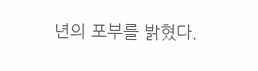년의 포부를 밝혔다.